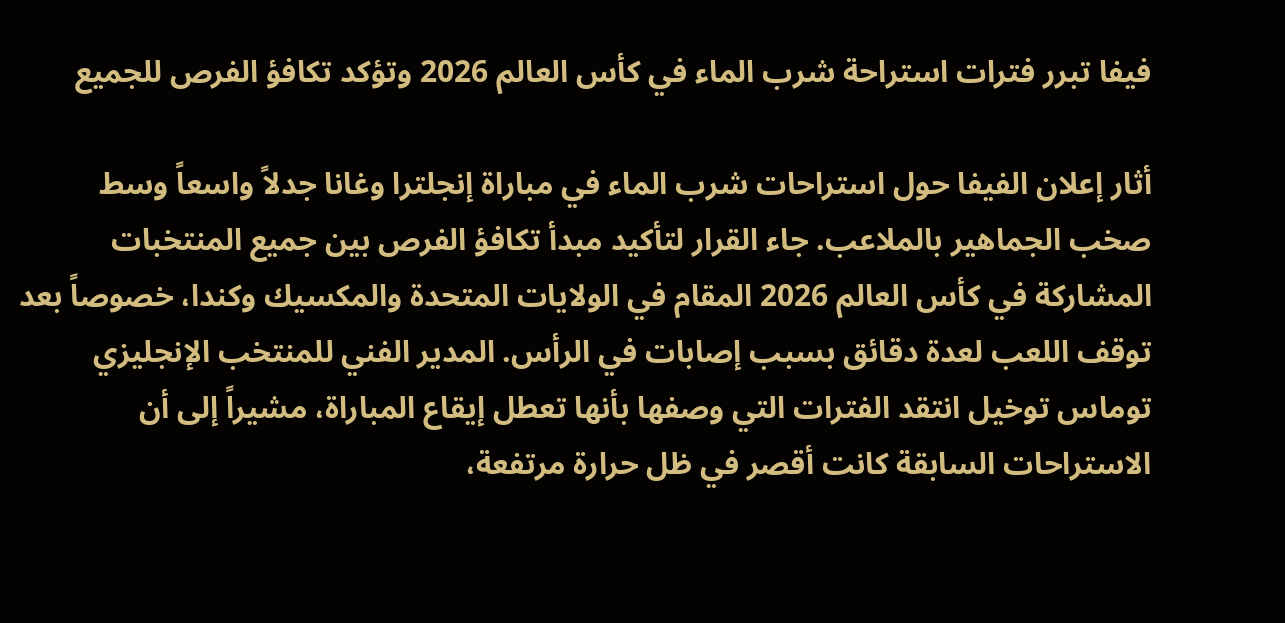فيفا تبرر فترات استراحة شرب الماء في كأس العالم 2026 وتؤكد تكافؤ الفرص للجميع

أثار إعلان الفيفا حول استراحات شرب الماء في مباراة إنجلترا وغانا جدلاً واسعاً وسط صخب الجماهير بالملاعب. جاء القرار لتأكيد مبدأ تكافؤ الفرص بين جميع المنتخبات المشاركة في كأس العالم 2026 المقام في الولايات المتحدة والمكسيك وكندا، خصوصاً بعد توقف اللعب لعدة دقائق بسبب إصابات في الرأس. المدير الفني للمنتخب الإنجليزي توماس توخيل انتقد الفترات التي وصفها بأنها تعطل إيقاع المباراة، مشيراً إلى أن الاستراحات السابقة كانت أقصر في ظل حرارة مرتفعة،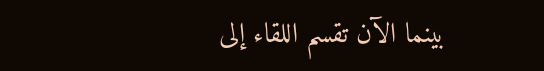بينما الآن تقسم اللقاء إلى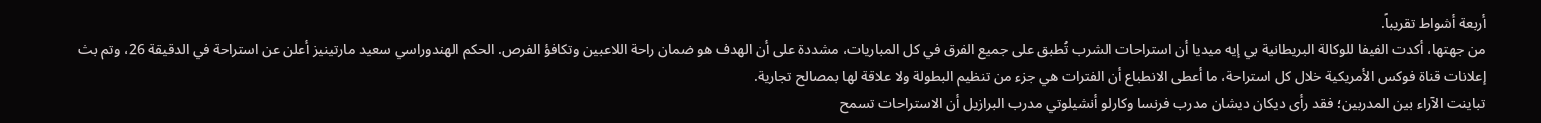أربعة أشواط تقريباً.
من جهتها، أكدت الفيفا للوكالة البريطانية بي إيه ميديا أن استراحات الشرب تُطبق على جميع الفرق في كل المباريات، مشددة على أن الهدف هو ضمان راحة اللاعبين وتكافؤ الفرص. الحكم الهندوراسي سعيد مارتينيز أعلن عن استراحة في الدقيقة 26، وتم بث إعلانات قناة فوكس الأمريكية خلال كل استراحة، ما أعطى الانطباع أن الفترات هي جزء من تنظيم البطولة ولا علاقة لها بمصالح تجارية.
تباينت الآراء بين المدربين؛ فقد رأى ديكان ديشان مدرب فرنسا وكارلو أنشيلوتي مدرب البرازيل أن الاستراحات تسمح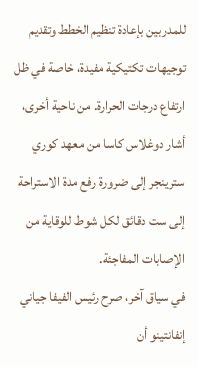للمدربين بإعادة تنظيم الخطط وتقديم توجيهات تكتيكية مفيدة، خاصة في ظل ارتفاع درجات الحرارة. من ناحية أخرى، أشار دوغلاس كاسا من معهد كوري سترينجر إلى ضرورة رفع مدة الاستراحة إلى ست دقائق لكل شوط للوقاية من الإصابات المفاجئة.
في سياق آخر، صرح رئيس الفيفا جياني إنفانتينو أن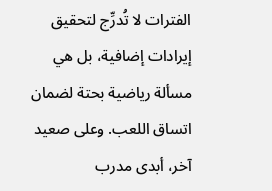الفترات لا تُدرِّج لتحقيق إيرادات إضافية، بل هي مسألة رياضية بحتة لضمان اتساق اللعب. وعلى صعيد آخر، أبدى مدرب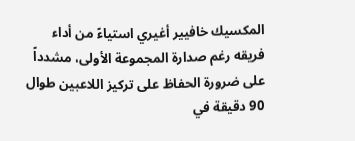المكسيك خافيير أغيري استياءً من أداء فريقه رغم صدارة المجموعة الأولى، مشدداً على ضرورة الحفاظ على تركيز اللاعبين طوال 90 دقيقة في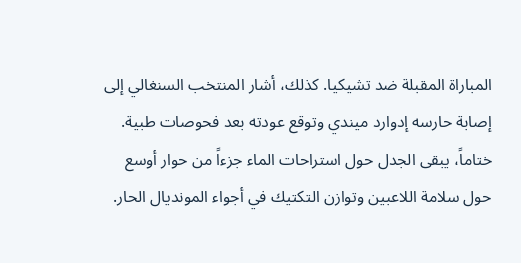المباراة المقبلة ضد تشيكيا. كذلك، أشار المنتخب السنغالي إلى إصابة حارسه إدوارد ميندي وتوقع عودته بعد فحوصات طبية.
ختاماً، يبقى الجدل حول استراحات الماء جزءاً من حوار أوسع حول سلامة اللاعبين وتوازن التكتيك في أجواء المونديال الحار.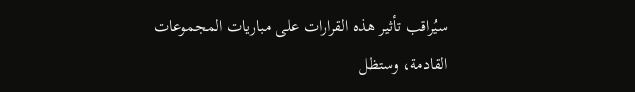سيُراقب تأثير هذه القرارات على مباريات المجموعات القادمة، وستظل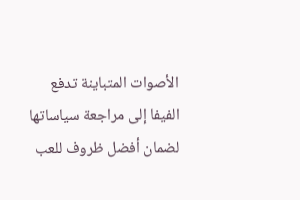الأصوات المتباينة تدفع الفيفا إلى مراجعة سياساتها لضمان أفضل ظروف للعب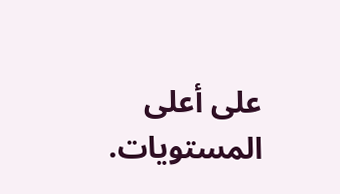على أعلى المستويات.